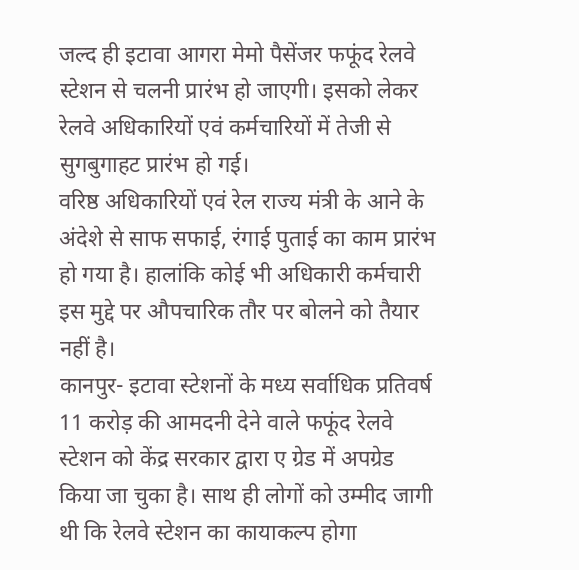जल्द ही इटावा आगरा मेमो पैसेंजर फफूंद रेलवे स्टेशन से चलनी प्रारंभ हो जाएगी। इसको लेकर रेलवे अधिकारियों एवं कर्मचारियों में तेजी से सुगबुगाहट प्रारंभ हो गई।
वरिष्ठ अधिकारियों एवं रेल राज्य मंत्री के आने के अंदेशे से साफ सफाई, रंगाई पुताई का काम प्रारंभ हो गया है। हालांकि कोई भी अधिकारी कर्मचारी इस मुद्दे पर औपचारिक तौर पर बोलने को तैयार नहीं है।
कानपुर- इटावा स्टेशनों के मध्य सर्वाधिक प्रतिवर्ष 11 करोड़ की आमदनी देने वाले फफूंद रेलवे स्टेशन को केंद्र सरकार द्वारा ए ग्रेड में अपग्रेड किया जा चुका है। साथ ही लोगों को उम्मीद जागी थी कि रेलवे स्टेशन का कायाकल्प होगा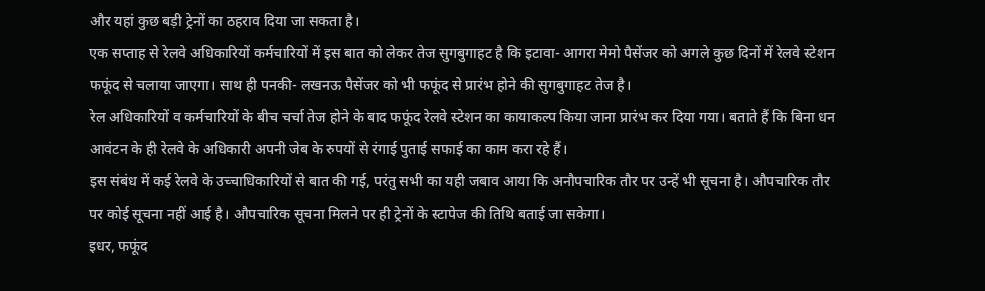और यहां कुछ बड़ी ट्रेनों का ठहराव दिया जा सकता है।
एक सप्ताह से रेलवे अधिकारियों कर्मचारियों में इस बात को लेकर तेज सुगबुगाहट है कि इटावा- आगरा मेमो पैसेंजर को अगले कुछ दिनों में रेलवे स्टेशन फफूंद से चलाया जाएगा। साथ ही पनकी- लखनऊ पैसेंजर को भी फफूंद से प्रारंभ होने की सुगबुगाहट तेज है।
रेल अधिकारियों व कर्मचारियों के बीच चर्चा तेज होने के बाद फफूंद रेलवे स्टेशन का कायाकल्प किया जाना प्रारंभ कर दिया गया। बताते हैं कि बिना धन आवंटन के ही रेलवे के अधिकारी अपनी जेब के रुपयों से रंगाई पुताई सफाई का काम करा रहे हैं।
इस संबंध में कई रेलवे के उच्चाधिकारियों से बात की गई, परंतु सभी का यही जबाव आया कि अनौपचारिक तौर पर उन्हें भी सूचना है। औपचारिक तौर पर कोई सूचना नहीं आई है। औपचारिक सूचना मिलने पर ही ट्रेनों के स्टापेज की तिथि बताई जा सकेगा।
इधर, फफूंद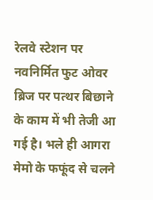रेलवे स्टेशन पर नवनिर्मित फुट ओवर ब्रिज पर पत्थर बिछाने के काम में भी तेजी आ गई है। भले ही आगरा मेमो के फफूंद से चलने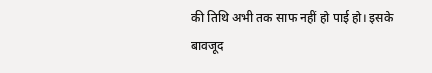की तिथि अभी तक साफ नहीं हो पाई हो। इसके बावजूद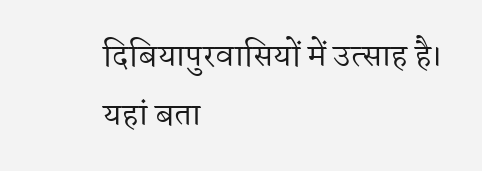दिबियापुरवासियों में उत्साह है।
यहां बता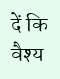दें कि वैश्य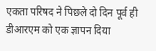एकता परिषद ने पिछले दो दिन पूर्व ही डीआरएम को एक ज्ञापन दिया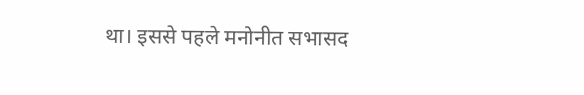था। इससे पहले मनोनीत सभासद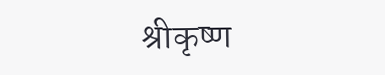श्रीकृष्ण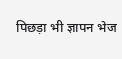पिछड़ा भी ज्ञापन भेज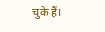चुके हैं।